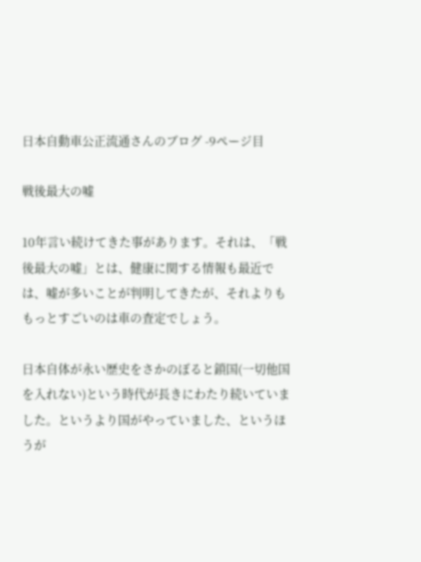日本自動車公正流通さんのブログ -9ページ目

戦後最大の嘘

10年言い続けてきた事があります。それは、「戦後最大の嘘」とは、健康に関する情報も最近では、嘘が多いことが判明してきたが、それよりももっとすごいのは車の査定でしょう。

日本自体が永い歴史をさかのぼると鎖国(一切他国を入れない)という時代が長きにわたり続いていました。というより国がやっていました、というほうが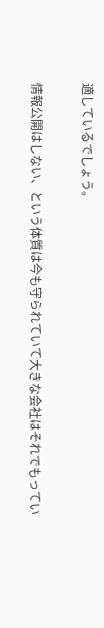適しているでしょう。

情報公開はしない、という体質は今も守られていて大きな会社はそれでもってい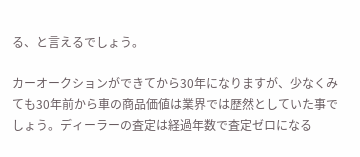る、と言えるでしょう。

カーオークションができてから30年になりますが、少なくみても30年前から車の商品価値は業界では歴然としていた事でしょう。ディーラーの査定は経過年数で査定ゼロになる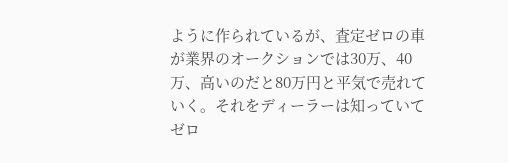ように作られているが、査定ゼロの車が業界のオークションでは30万、40万、高いのだと80万円と平気で売れていく。それをディーラーは知っていてゼロ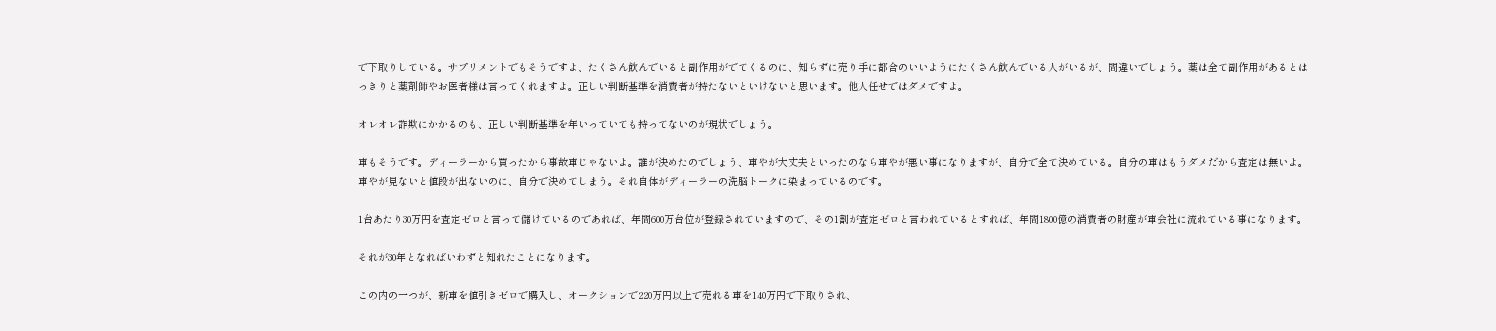で下取りしている。サプリメントでもそうですよ、たくさん飲んでいると副作用がでてくるのに、知らずに売り手に都合のいいようにたくさん飲んでいる人がいるが、間違いでしょう。薬は全て副作用があるとはっきりと薬剤師やお医者様は言ってくれますよ。正しい判断基準を消費者が持たないといけないと思います。他人任せではダメですよ。

オレオレ詐欺にかかるのも、正しい判断基準を年いっていても持ってないのが現状でしょう。

車もそうです。ディーラーから買ったから事故車じゃないよ。誰が決めたのでしょう、車やが大丈夫といったのなら車やが悪い事になりますが、自分で全て決めている。自分の車はもうダメだから査定は無いよ。車やが見ないと値段が出ないのに、自分で決めてしまう。それ自体がディーラーの洗脳トークに染まっているのです。

1台あたり30万円を査定ゼロと言って儲けているのであれば、年間600万台位が登録されていますので、その1割が査定ゼロと言われているとすれば、年間1800億の消費者の財産が車会社に流れている事になります。

それが30年となればいわずと知れたことになります。

この内の一つが、新車を値引きゼロで購入し、オークションで220万円以上で売れる車を140万円で下取りされ、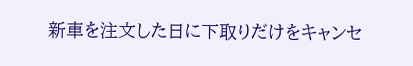新車を注文した日に下取りだけをキャンセ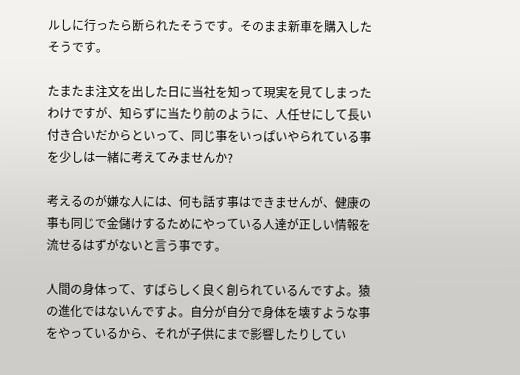ルしに行ったら断られたそうです。そのまま新車を購入したそうです。

たまたま注文を出した日に当社を知って現実を見てしまったわけですが、知らずに当たり前のように、人任せにして長い付き合いだからといって、同じ事をいっぱいやられている事を少しは一緒に考えてみませんか?

考えるのが嫌な人には、何も話す事はできませんが、健康の事も同じで金儲けするためにやっている人達が正しい情報を流せるはずがないと言う事です。

人間の身体って、すばらしく良く創られているんですよ。猿の進化ではないんですよ。自分が自分で身体を壊すような事をやっているから、それが子供にまで影響したりしてい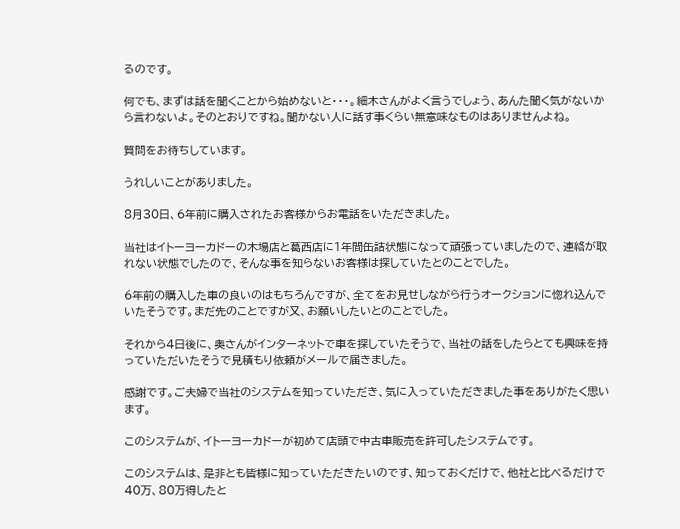るのです。

何でも、まずは話を聞くことから始めないと・・・。細木さんがよく言うでしょう、あんた聞く気がないから言わないよ。そのとおりですね。聞かない人に話す事くらい無意味なものはありませんよね。

質問をお待ちしています。

うれしいことがありました。

8月30日、6年前に購入されたお客様からお電話をいただきました。

当社はイトーヨーカドーの木場店と葛西店に1年間缶詰状態になって頑張っていましたので、連絡が取れない状態でしたので、そんな事を知らないお客様は探していたとのことでした。

6年前の購入した車の良いのはもちろんですが、全てをお見せしながら行うオークションに惚れ込んでいたそうです。まだ先のことですが又、お願いしたいとのことでした。

それから4日後に、奥さんがインターネットで車を探していたそうで、当社の話をしたらとても興味を持っていただいたそうで見積もり依頼がメールで届きました。

感謝です。ご夫婦で当社のシステムを知っていただき、気に入っていただきました事をありがたく思います。

このシステムが、イトーヨーカドーが初めて店頭で中古車販売を許可したシステムです。

このシステムは、是非とも皆様に知っていただきたいのです、知っておくだけで、他社と比べるだけで40万、80万得したと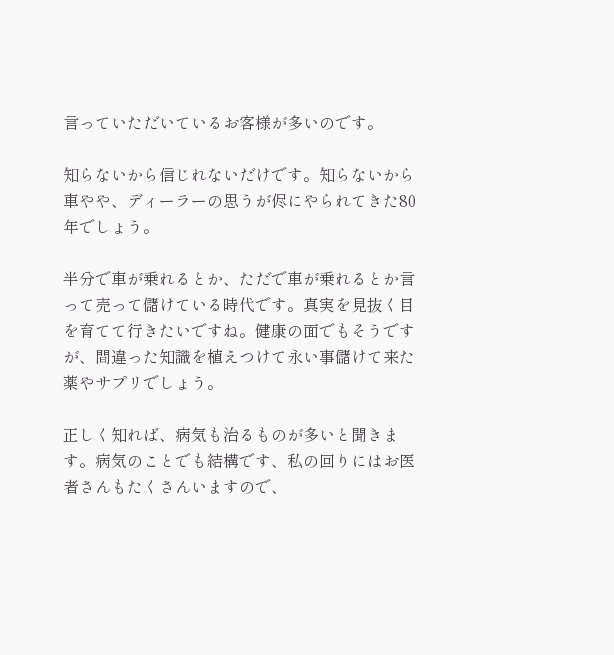言っていただいているお客様が多いのです。

知らないから信じれないだけです。知らないから車やや、ディーラーの思うが侭にやられてきた80年でしょう。

半分で車が乗れるとか、ただで車が乗れるとか言って売って儲けている時代です。真実を見抜く目を育てて行きたいですね。健康の面でもそうですが、間違った知識を植えつけて永い事儲けて来た薬やサプリでしょう。

正しく知れば、病気も治るものが多いと聞きます。病気のことでも結構です、私の回りにはお医者さんもたくさんいますので、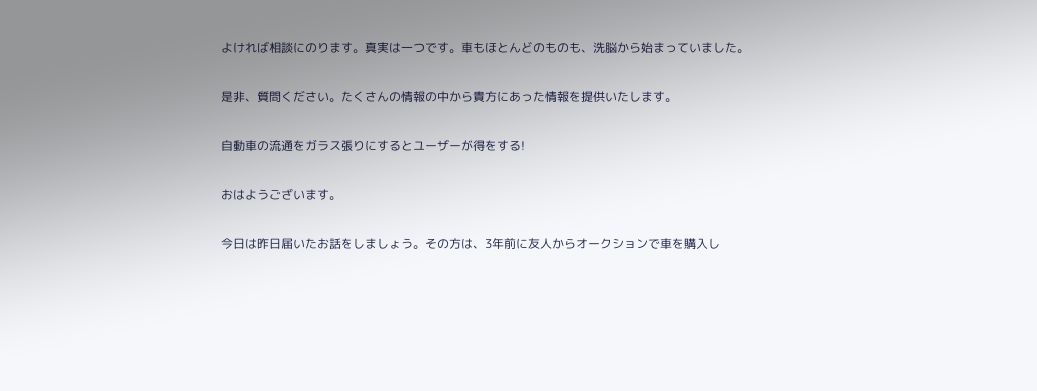よければ相談にのります。真実は一つです。車もほとんどのものも、洗脳から始まっていました。

是非、質問ください。たくさんの情報の中から貴方にあった情報を提供いたします。

自動車の流通をガラス張りにするとユーザーが得をする!

おはようございます。

今日は昨日届いたお話をしましょう。その方は、3年前に友人からオークションで車を購入し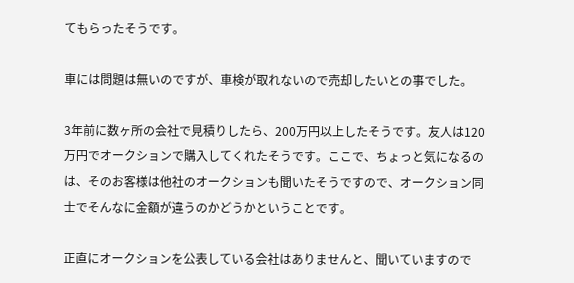てもらったそうです。

車には問題は無いのですが、車検が取れないので売却したいとの事でした。

3年前に数ヶ所の会社で見積りしたら、200万円以上したそうです。友人は120万円でオークションで購入してくれたそうです。ここで、ちょっと気になるのは、そのお客様は他社のオークションも聞いたそうですので、オークション同士でそんなに金額が違うのかどうかということです。

正直にオークションを公表している会社はありませんと、聞いていますので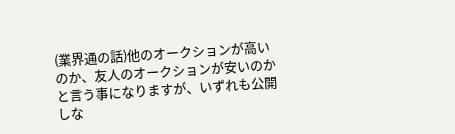(業界通の話)他のオークションが高いのか、友人のオークションが安いのかと言う事になりますが、いずれも公開しな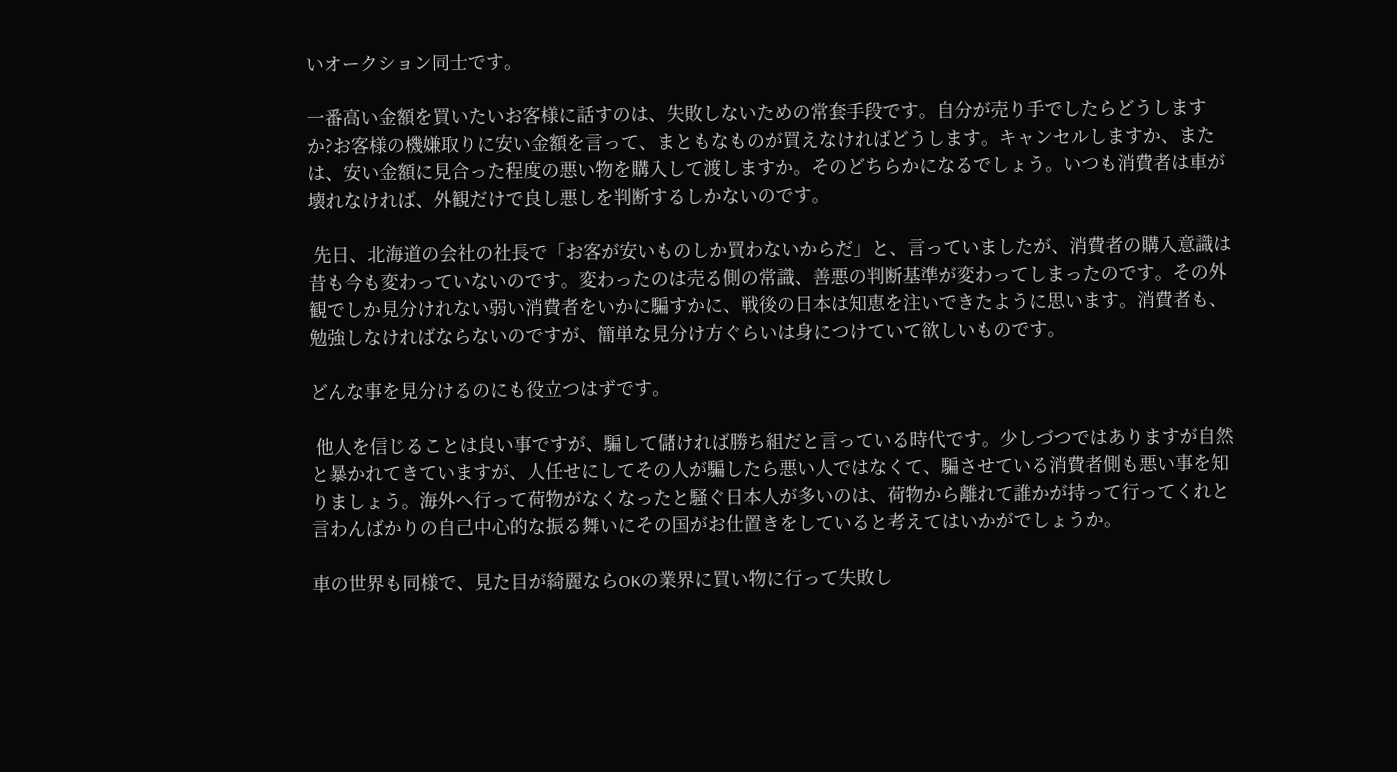いオークション同士です。

一番高い金額を買いたいお客様に話すのは、失敗しないための常套手段です。自分が売り手でしたらどうしますか?お客様の機嫌取りに安い金額を言って、まともなものが買えなければどうします。キャンセルしますか、または、安い金額に見合った程度の悪い物を購入して渡しますか。そのどちらかになるでしょう。いつも消費者は車が壊れなければ、外観だけで良し悪しを判断するしかないのです。

 先日、北海道の会社の社長で「お客が安いものしか買わないからだ」と、言っていましたが、消費者の購入意識は昔も今も変わっていないのです。変わったのは売る側の常識、善悪の判断基準が変わってしまったのです。その外観でしか見分けれない弱い消費者をいかに騙すかに、戦後の日本は知恵を注いできたように思います。消費者も、勉強しなければならないのですが、簡単な見分け方ぐらいは身につけていて欲しいものです。

どんな事を見分けるのにも役立つはずです。

 他人を信じることは良い事ですが、騙して儲ければ勝ち組だと言っている時代です。少しづつではありますが自然と暴かれてきていますが、人任せにしてその人が騙したら悪い人ではなくて、騙させている消費者側も悪い事を知りましょう。海外へ行って荷物がなくなったと騒ぐ日本人が多いのは、荷物から離れて誰かが持って行ってくれと言わんばかりの自己中心的な振る舞いにその国がお仕置きをしていると考えてはいかがでしょうか。

車の世界も同様で、見た目が綺麗ならOKの業界に買い物に行って失敗し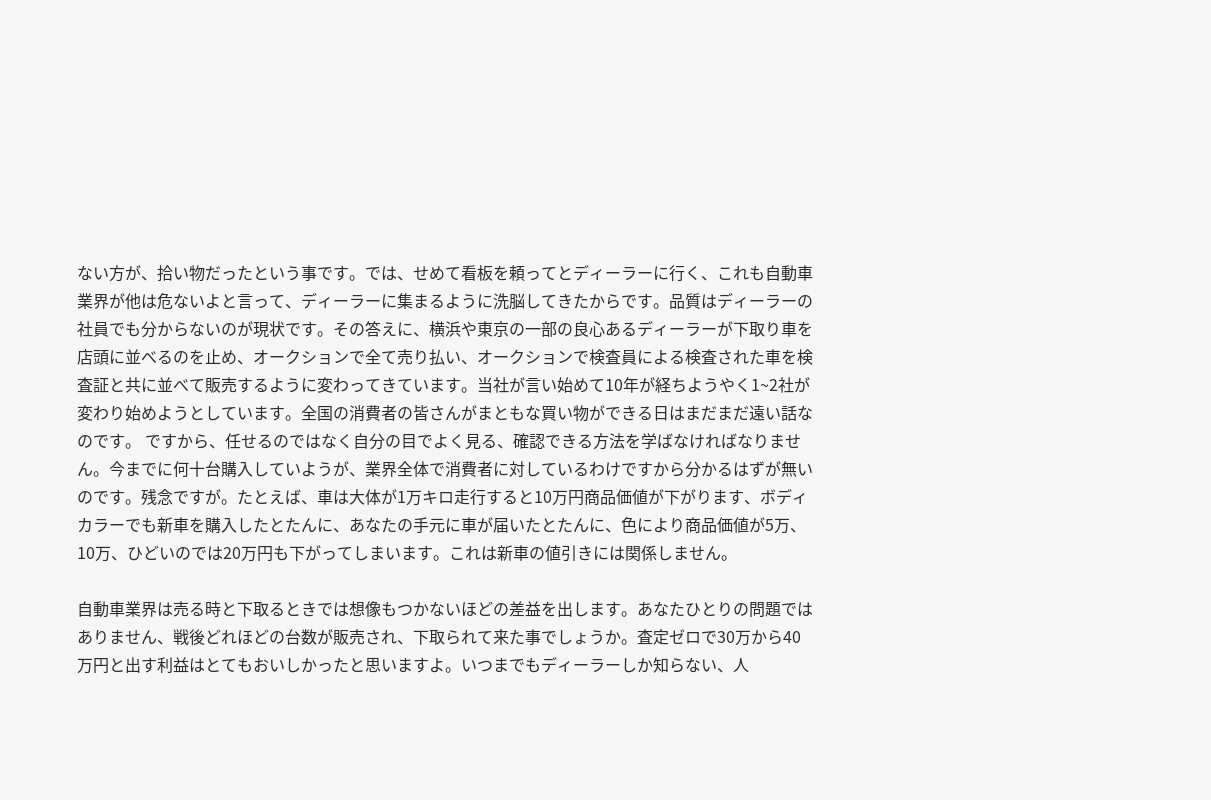ない方が、拾い物だったという事です。では、せめて看板を頼ってとディーラーに行く、これも自動車業界が他は危ないよと言って、ディーラーに集まるように洗脳してきたからです。品質はディーラーの社員でも分からないのが現状です。その答えに、横浜や東京の一部の良心あるディーラーが下取り車を店頭に並べるのを止め、オークションで全て売り払い、オークションで検査員による検査された車を検査証と共に並べて販売するように変わってきています。当社が言い始めて10年が経ちようやく1~2社が変わり始めようとしています。全国の消費者の皆さんがまともな買い物ができる日はまだまだ遠い話なのです。 ですから、任せるのではなく自分の目でよく見る、確認できる方法を学ばなければなりません。今までに何十台購入していようが、業界全体で消費者に対しているわけですから分かるはずが無いのです。残念ですが。たとえば、車は大体が1万キロ走行すると10万円商品価値が下がります、ボディカラーでも新車を購入したとたんに、あなたの手元に車が届いたとたんに、色により商品価値が5万、10万、ひどいのでは20万円も下がってしまいます。これは新車の値引きには関係しません。

自動車業界は売る時と下取るときでは想像もつかないほどの差益を出します。あなたひとりの問題ではありません、戦後どれほどの台数が販売され、下取られて来た事でしょうか。査定ゼロで30万から40万円と出す利益はとてもおいしかったと思いますよ。いつまでもディーラーしか知らない、人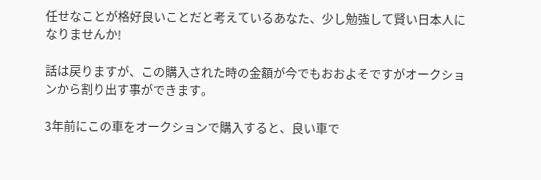任せなことが格好良いことだと考えているあなた、少し勉強して賢い日本人になりませんか!

話は戻りますが、この購入された時の金額が今でもおおよそですがオークションから割り出す事ができます。

3年前にこの車をオークションで購入すると、良い車で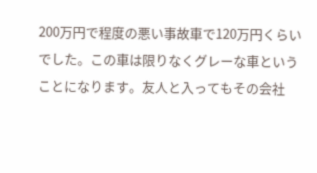200万円で程度の悪い事故車で120万円くらいでした。この車は限りなくグレーな車ということになります。友人と入ってもその会社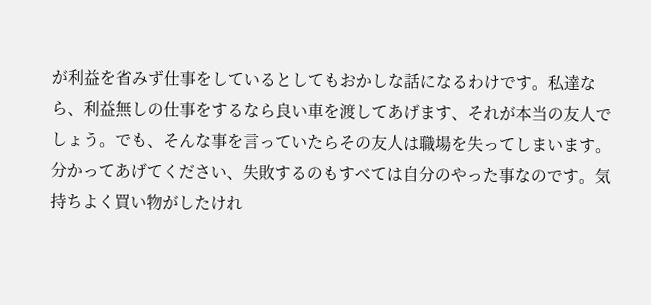が利益を省みず仕事をしているとしてもおかしな話になるわけです。私達なら、利益無しの仕事をするなら良い車を渡してあげます、それが本当の友人でしょう。でも、そんな事を言っていたらその友人は職場を失ってしまいます。分かってあげてください、失敗するのもすべては自分のやった事なのです。気持ちよく買い物がしたけれ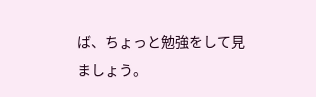ば、ちょっと勉強をして見ましょう。